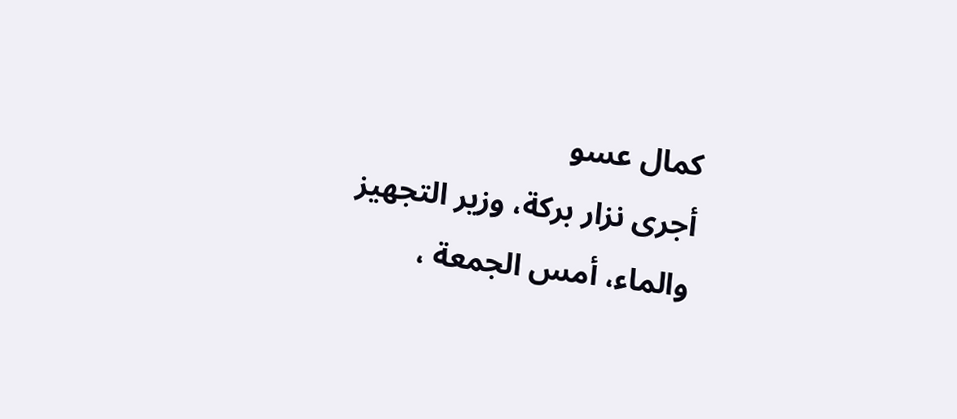كمال عسو
أجرى نزار بركة، وزير التجهيز والماء، أمس الجمعة ،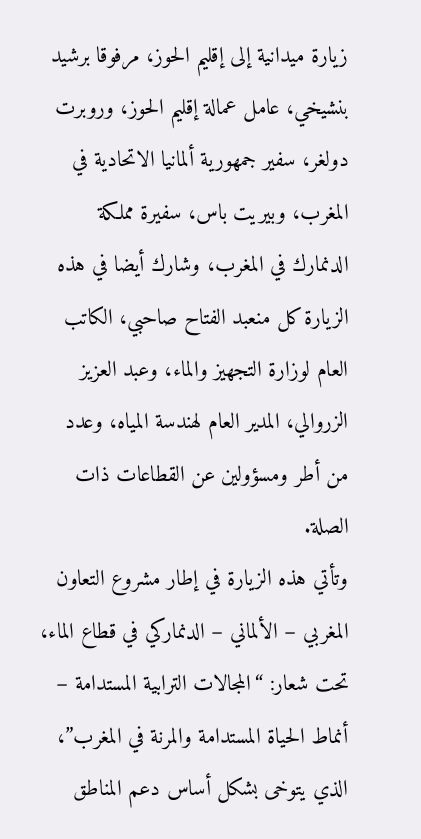زيارة ميدانية إلى إقليم الحوز، مرفوقا برشيد بنشيخي، عامل عمالة إقليم الحوز، وروبرت دولغر، سفير جمهورية ألمانيا الاتحادية في المغرب، وبيريت باس، سفيرة مملكة الدنمارك في المغرب، وشارك أيضا في هذه الزيارة كل منعبد الفتاح صاحبي، الكاتب العام لوزارة التجهيز والماء، وعبد العزيز الزروالي، المدير العام لهندسة المياه، وعدد من أطر ومسؤولين عن القطاعات ذات الصلة.
وتأتي هذه الزيارة في إطار مشروع التعاون المغربي – الألماني – الدنماركي في قطاع الماء، تحت شعار: “المجالات الترابية المستدامة – أنماط الحياة المستدامة والمرنة في المغرب”، الذي يتوخى بشكل أساس دعم المناطق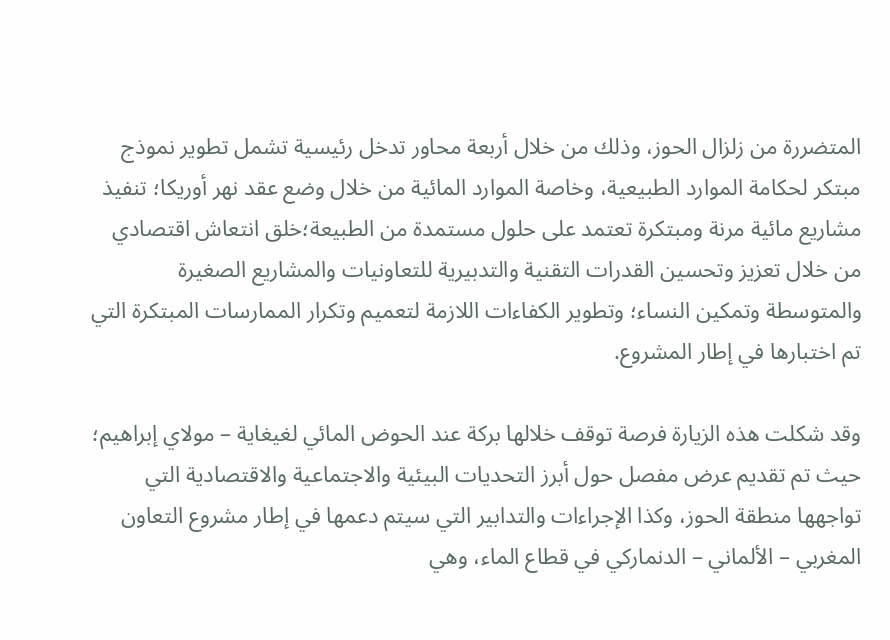المتضررة من زلزال الحوز، وذلك من خلال أربعة محاور تدخل رئيسية تشمل تطوير نموذج مبتكر لحكامة الموارد الطبيعية، وخاصة الموارد المائية من خلال وضع عقد نهر أوريكا؛ تنفيذ مشاريع مائية مرنة ومبتكرة تعتمد على حلول مستمدة من الطبيعة؛خلق انتعاش اقتصادي من خلال تعزيز وتحسين القدرات التقنية والتدبيرية للتعاونيات والمشاريع الصغيرة والمتوسطة وتمكين النساء؛ وتطوير الكفاءات اللازمة لتعميم وتكرار الممارسات المبتكرة التي تم اختبارها في إطار المشروع.

وقد شكلت هذه الزيارة فرصة توقف خلالها بركة عند الحوض المائي لغيغاية – مولاي إبراهيم؛ حيث تم تقديم عرض مفصل حول أبرز التحديات البيئية والاجتماعية والاقتصادية التي تواجهها منطقة الحوز، وكذا الإجراءات والتدابير التي سيتم دعمها في إطار مشروع التعاون المغربي – الألماني – الدنماركي في قطاع الماء، وهي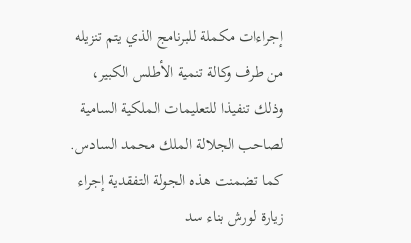إجراءات مكملة للبرنامج الذي يتم تنزيله من طرف وكالة تنمية الأطلس الكبير، وذلك تنفيذا للتعليمات الملكية السامية لصاحب الجلالة الملك محمد السادس.
كما تضمنت هذه الجولة التفقدية إجراء زيارة لورش بناء سد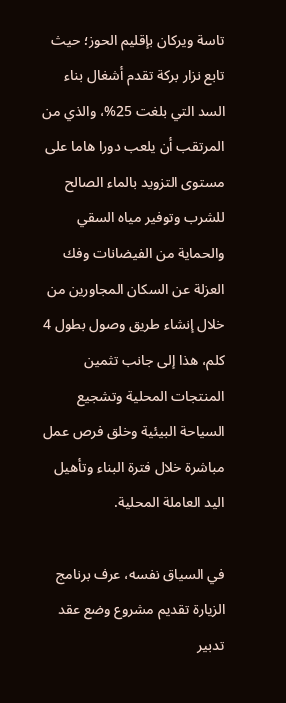تاسة ويركان بإقليم الحوز؛ حيث تابع نزار بركة تقدم أشغال بناء السد التي بلغت 25%، والذي من المرتقب أن يلعب دورا هاما على مستوى التزويد بالماء الصالح للشرب وتوفير مياه السقي والحماية من الفيضانات وفك العزلة عن السكان المجاورين من خلال إنشاء طريق وصول بطول 4 كلم، هذا إلى جانب تثمين المنتجات المحلية وتشجيع السياحة البيئية وخلق فرص عمل مباشرة خلال فترة البناء وتأهيل اليد العاملة المحلية.

في السياق نفسه، عرف برنامج الزيارة تقديم مشروع وضع عقد تدبير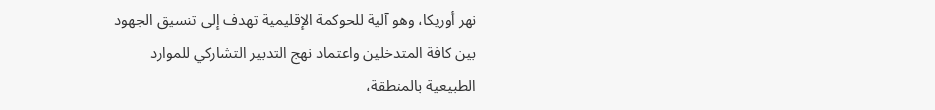نهر أوريكا، وهو آلية للحوكمة الإقليمية تهدف إلى تنسيق الجهود بين كافة المتدخلين واعتماد نهج التدبير التشاركي للموارد الطبيعية بالمنطقة،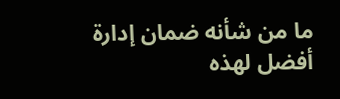ما من شأنه ضمان إدارة أفضل لهذه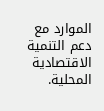الموارد مع دعم التنمية الاقتصادية المحلية.